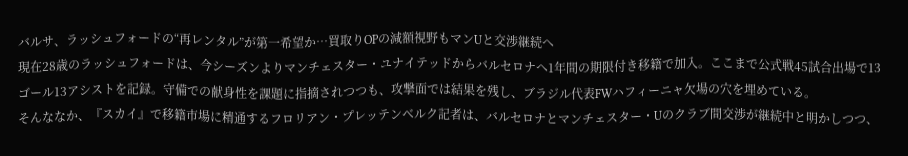バルサ、ラッシュフォードの“再レンタル”が第一希望か…買取りOPの減額視野もマンUと交渉継続へ
現在28歳のラッシュフォードは、今シーズンよりマンチェスター・ユナイテッドからバルセロナへ1年間の期限付き移籍で加入。ここまで公式戦45試合出場で13ゴール13アシストを記録。守備での献身性を課題に指摘されつつも、攻撃面では結果を残し、ブラジル代表FWハフィーニャ欠場の穴を埋めている。
そんななか、『スカイ』で移籍市場に精通するフロリアン・プレッテンベルク記者は、バルセロナとマンチェスター・Uのクラブ間交渉が継続中と明かしつつ、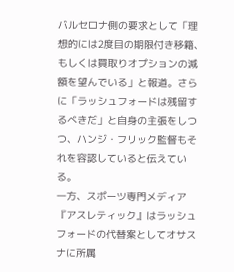バルセロナ側の要求として「理想的には2度目の期限付き移籍、もしくは買取りオプションの減額を望んでいる」と報道。さらに「ラッシュフォードは残留するべきだ」と自身の主張をしつつ、ハンジ・フリック監督もそれを容認していると伝えている。
一方、スポーツ専門メディア『アスレティック』はラッシュフォードの代替案としてオサスナに所属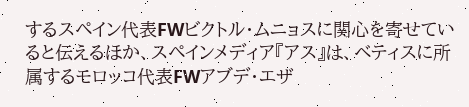するスペイン代表FWビクトル・ムニョスに関心を寄せていると伝えるほか、スペインメディア『アス』は、ベティスに所属するモロッコ代表FWアブデ・エザ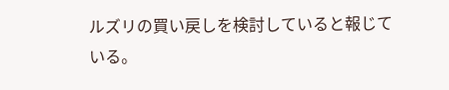ルズリの買い戻しを検討していると報じている。